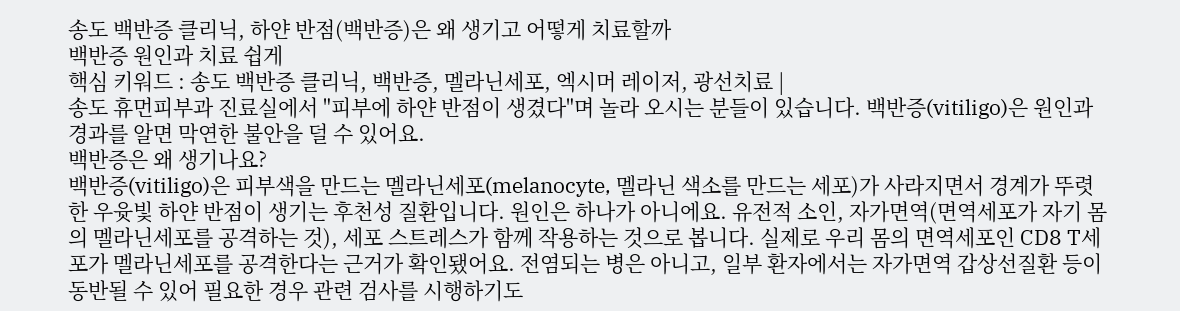송도 백반증 클리닉, 하얀 반점(백반증)은 왜 생기고 어떻게 치료할까
백반증 원인과 치료 쉽게
핵심 키워드 : 송도 백반증 클리닉, 백반증, 멜라닌세포, 엑시머 레이저, 광선치료 |
송도 휴먼피부과 진료실에서 "피부에 하얀 반점이 생겼다"며 놀라 오시는 분들이 있습니다. 백반증(vitiligo)은 원인과 경과를 알면 막연한 불안을 덜 수 있어요.
백반증은 왜 생기나요?
백반증(vitiligo)은 피부색을 만드는 멜라닌세포(melanocyte, 멜라닌 색소를 만드는 세포)가 사라지면서 경계가 뚜렷한 우윳빛 하얀 반점이 생기는 후천성 질환입니다. 원인은 하나가 아니에요. 유전적 소인, 자가면역(면역세포가 자기 몸의 멜라닌세포를 공격하는 것), 세포 스트레스가 함께 작용하는 것으로 봅니다. 실제로 우리 몸의 면역세포인 CD8 T세포가 멜라닌세포를 공격한다는 근거가 확인됐어요. 전염되는 병은 아니고, 일부 환자에서는 자가면역 갑상선질환 등이 동반될 수 있어 필요한 경우 관련 검사를 시행하기도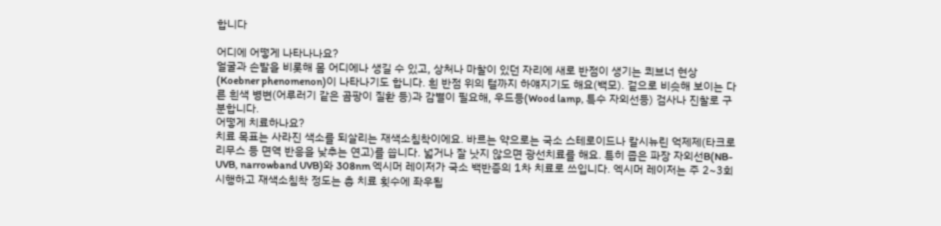합니다

어디에 어떻게 나타나나요?
얼굴과 손발을 비롯해 몸 어디에나 생길 수 있고, 상처나 마찰이 있던 자리에 새로 반점이 생기는 쾨브너 현상(Koebner phenomenon)이 나타나기도 합니다. 흰 반점 위의 털까지 하얘지기도 해요(백모). 겉으로 비슷해 보이는 다른 흰색 병변(어루러기 같은 곰팡이 질환 등)과 감별이 필요해, 우드등(Wood lamp, 특수 자외선등) 검사나 진찰로 구분합니다.
어떻게 치료하나요?
치료 목표는 사라진 색소를 되살리는 재색소침착이에요. 바르는 약으로는 국소 스테로이드나 칼시뉴린 억제제(타크로리무스 등 면역 반응을 낮추는 연고)를 씁니다. 넓거나 잘 낫지 않으면 광선치료를 해요. 특히 좁은 파장 자외선B(NB-UVB, narrowband UVB)와 308nm 엑시머 레이저가 국소 백반증의 1차 치료로 쓰입니다. 엑시머 레이저는 주 2~3회 시행하고 재색소침착 정도는 총 치료 횟수에 좌우됩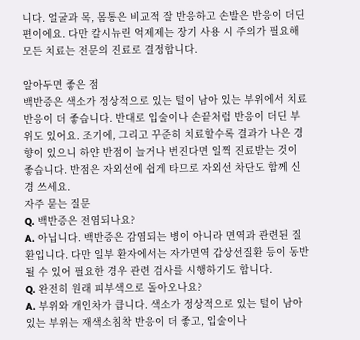니다. 얼굴과 목, 몸통은 비교적 잘 반응하고 손발은 반응이 더딘 편이에요. 다만 칼시뉴린 억제제는 장기 사용 시 주의가 필요해 모든 치료는 전문의 진료로 결정합니다.

알아두면 좋은 점
백반증은 색소가 정상적으로 있는 털이 남아 있는 부위에서 치료 반응이 더 좋습니다. 반대로 입술이나 손끝처럼 반응이 더딘 부위도 있어요. 조기에, 그리고 꾸준히 치료할수록 결과가 나은 경향이 있으니 하얀 반점이 늘거나 번진다면 일찍 진료받는 것이 좋습니다. 반점은 자외선에 쉽게 타므로 자외선 차단도 함께 신경 쓰세요.
자주 묻는 질문
Q. 백반증은 전염되나요?
A. 아닙니다. 백반증은 감염되는 병이 아니라 면역과 관련된 질환입니다. 다만 일부 환자에서는 자가면역 갑상선질환 등이 동반될 수 있어 필요한 경우 관련 검사를 시행하기도 합니다.
Q. 완전히 원래 피부색으로 돌아오나요?
A. 부위와 개인차가 큽니다. 색소가 정상적으로 있는 털이 남아 있는 부위는 재색소침착 반응이 더 좋고, 입술이나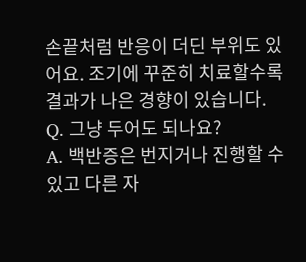손끝처럼 반응이 더딘 부위도 있어요. 조기에 꾸준히 치료할수록 결과가 나은 경향이 있습니다.
Q. 그냥 두어도 되나요?
A. 백반증은 번지거나 진행할 수 있고 다른 자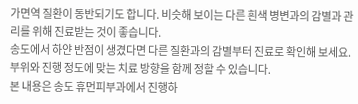가면역 질환이 동반되기도 합니다. 비슷해 보이는 다른 흰색 병변과의 감별과 관리를 위해 진료받는 것이 좋습니다.
송도에서 하얀 반점이 생겼다면 다른 질환과의 감별부터 진료로 확인해 보세요. 부위와 진행 정도에 맞는 치료 방향을 함께 정할 수 있습니다.
본 내용은 송도 휴먼피부과에서 진행하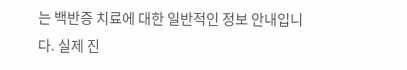는 백반증 치료에 대한 일반적인 정보 안내입니다. 실제 진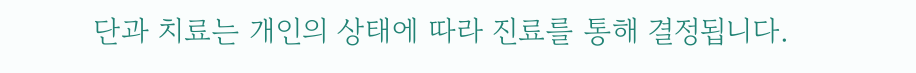단과 치료는 개인의 상태에 따라 진료를 통해 결정됩니다.